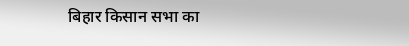बिहार किसान सभा का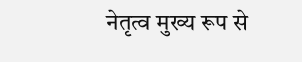नेतृत्व मुख्य रूप से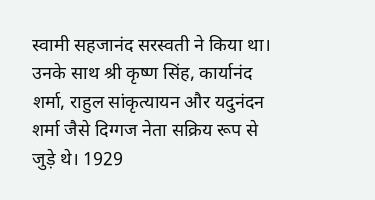स्वामी सहजानंद सरस्वती ने किया था। उनके साथ श्री कृष्ण सिंह, कार्यानंद शर्मा, राहुल सांकृत्यायन और यदुनंदन शर्मा जैसे दिग्गज नेता सक्रिय रूप से जुड़े थे। 1929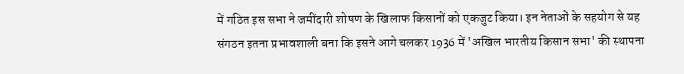में गठित इस सभा ने जमींदारी शोषण के खिलाफ किसानों को एकजुट किया। इन नेताओं के सहयोग से यह संगठन इतना प्रभावशाली बना कि इसने आगे चलकर 1936 में 'अखिल भारतीय किसान सभा' की स्थापना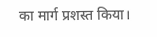का मार्ग प्रशस्त किया।